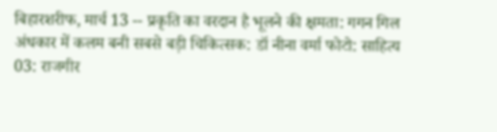बिहारशरीफ, मार्च 13 -- प्रकृति का वरदान है भूलने की क्षमता: गगन गिल अंधकार में कलम बनी सबसे बड़ी चिकित्सक: डॉ नीना वर्मा फोटो: साहित्य 03: राजगीर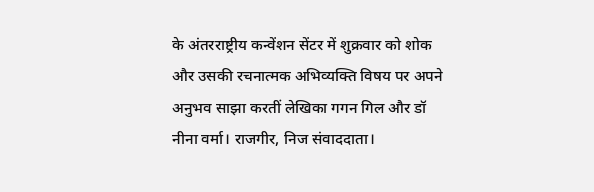के अंतरराष्ट्रीय कन्वेंशन सेंटर में शुक्रवार को शोक और उसकी रचनात्मक अभिव्यक्ति विषय पर अपने अनुभव साझा करतीं लेखिका गगन गिल और डॉ नीना वर्मा। राजगीर, निज संवाददाता।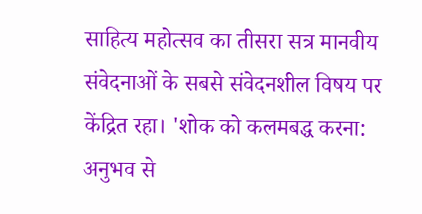साहित्य महोत्सव का तीसरा सत्र मानवीय संवेदनाओं के सबसे संवेदनशील विषय पर केंद्रित रहा। 'शोक को कलमबद्ध करना: अनुभव से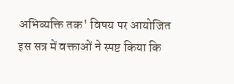अभिव्यक्ति तक' विषय पर आयोजित इस सत्र में वक्ताओं ने स्पष्ट किया कि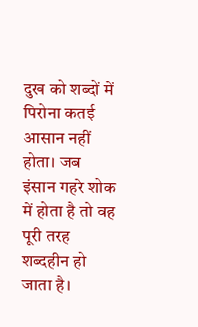दुख को शब्दों में पिरोना कतई आसान नहीं होता। जब इंसान गहरे शोक में होता है तो वह पूरी तरह शब्दहीन हो जाता है।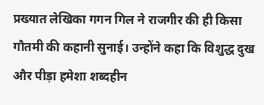प्रख्यात लेखिका गगन गिल ने राजगीर की ही किसा गौतमी की कहानी सुनाई। उन्होंने कहा कि विशुद्ध दुख और पीड़ा हमेशा शब्दहीन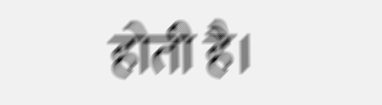होती है।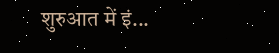शुरुआत में इं...